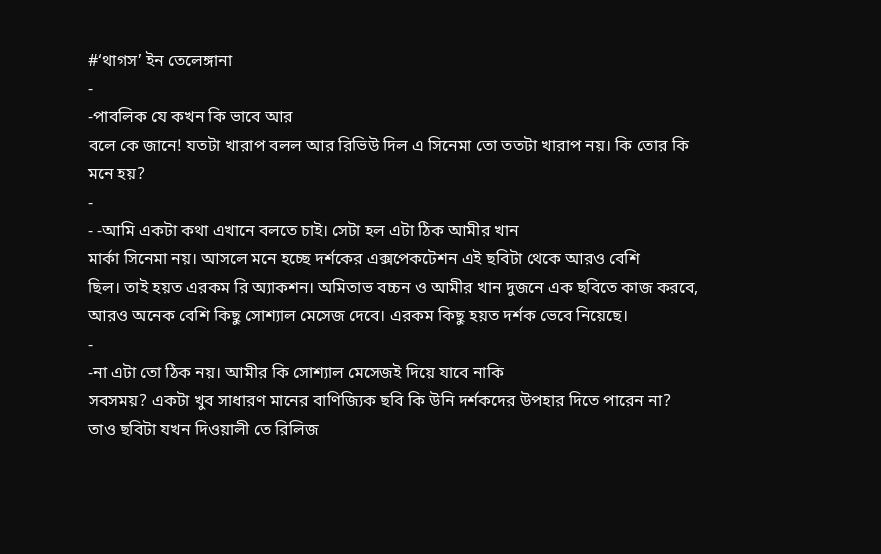#‘থাগস’ ইন তেলেঙ্গানা
-
-পাবলিক যে কখন কি ভাবে আর
বলে কে জানে! যতটা খারাপ বলল আর রিভিউ দিল এ সিনেমা তো ততটা খারাপ নয়। কি তোর কি
মনে হয়?
-
- -আমি একটা কথা এখানে বলতে চাই। সেটা হল এটা ঠিক আমীর খান
মার্কা সিনেমা নয়। আসলে মনে হচ্ছে দর্শকের এক্সপেকটেশন এই ছবিটা থেকে আরও বেশি
ছিল। তাই হয়ত এরকম রি অ্যাকশন। অমিতাভ বচ্চন ও আমীর খান দুজনে এক ছবিতে কাজ করবে,
আরও অনেক বেশি কিছু সোশ্যাল মেসেজ দেবে। এরকম কিছু হয়ত দর্শক ভেবে নিয়েছে।
-
-না এটা তো ঠিক নয়। আমীর কি সোশ্যাল মেসেজই দিয়ে যাবে নাকি
সবসময়? একটা খুব সাধারণ মানের বাণিজ্যিক ছবি কি উনি দর্শকদের উপহার দিতে পারেন না?
তাও ছবিটা যখন দিওয়ালী তে রিলিজ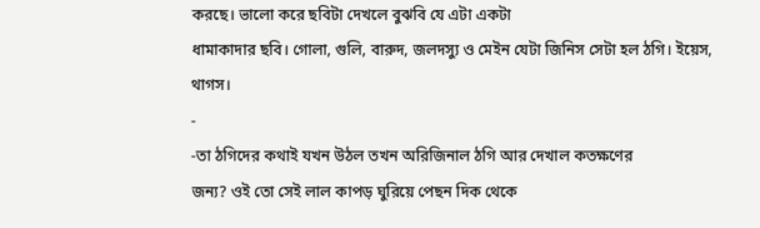করছে। ভালো করে ছবিটা দেখলে বুঝবি যে এটা একটা
ধামাকাদার ছবি। গোলা, গুলি, বারুদ, জলদস্যু ও মেইন যেটা জিনিস সেটা হল ঠগি। ইয়েস,
থাগস।
-
-তা ঠগিদের কথাই যখন উঠল তখন অরিজিনাল ঠগি আর দেখাল কতক্ষণের
জন্য? ওই তো সেই লাল কাপড় ঘুরিয়ে পেছন দিক থেকে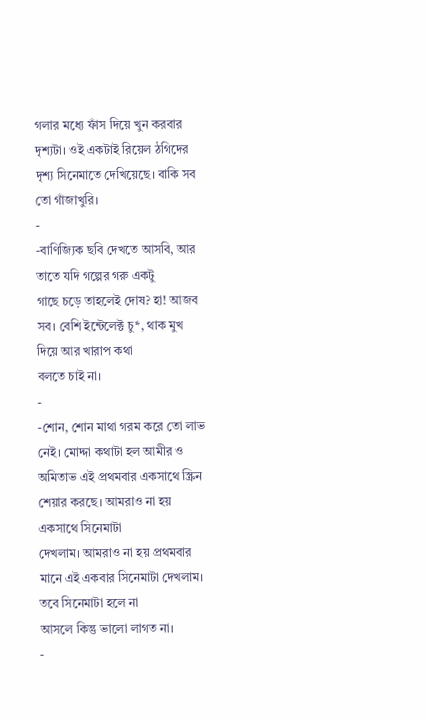গলার মধ্যে ফাঁস দিয়ে খুন করবার
দৃশ্যটা। ওই একটাই রিয়েল ঠগিদের দৃশ্য সিনেমাতে দেখিয়েছে। বাকি সব তো গাঁজাখুরি।
-
-বাণিজ্যিক ছবি দেখতে আসবি, আর তাতে যদি গল্পের গরু একটু
গাছে চড়ে তাহলেই দোষ? হা! আজব সব। বেশি ইন্টেলেক্ট চু*, থাক মুখ দিয়ে আর খারাপ কথা
বলতে চাই না।
-
-শোন, শোন মাথা গরম করে তো লাভ নেই। মোদ্দা কথাটা হল আমীর ও
অমিতাভ এই প্রথমবার একসাথে স্ক্রিন শেয়ার করছে। আমরাও না হয় একসাথে সিনেমাটা
দেখলাম। আমরাও না হয় প্রথমবার মানে এই একবার সিনেমাটা দেখলাম। তবে সিনেমাটা হলে না
আসলে কিন্তু ভালো লাগত না।
-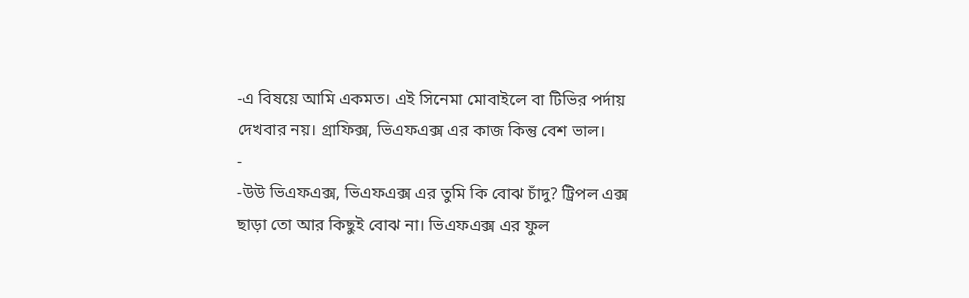-এ বিষয়ে আমি একমত। এই সিনেমা মোবাইলে বা টিভির পর্দায়
দেখবার নয়। গ্রাফিক্স, ভিএফএক্স এর কাজ কিন্তু বেশ ভাল।
-
-উউ ভিএফএক্স, ভিএফএক্স এর তুমি কি বোঝ চাঁদু? ট্রিপল এক্স
ছাড়া তো আর কিছুই বোঝ না। ভিএফএক্স এর ফুল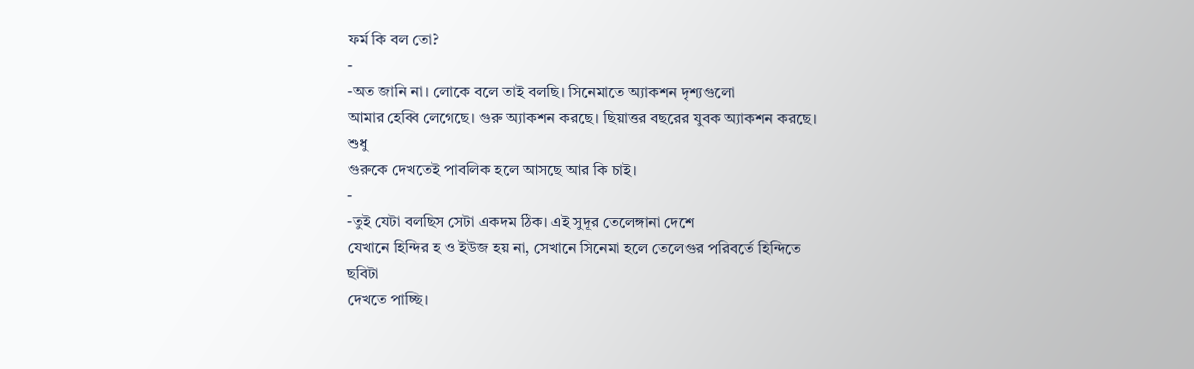ফর্ম কি বল তো?
-
-অত জানি না। লোকে বলে তাই বলছি। সিনেমাতে অ্যাকশন দৃশ্যগুলো
আমার হেব্বি লেগেছে। গুরু অ্যাকশন করছে। ছিয়াত্তর বছরের যুবক অ্যাকশন করছে। শুধু
গুরুকে দেখতেই পাবলিক হলে আসছে আর কি চাই।
-
-তুই যেটা বলছিস সেটা একদম ঠিক। এই সুদূর তেলেঙ্গানা দেশে
যেখানে হিন্দির হ ও ইউজ হয় না, সেখানে সিনেমা হলে তেলেগুর পরিবর্তে হিন্দিতে ছবিটা
দেখতে পাচ্ছি।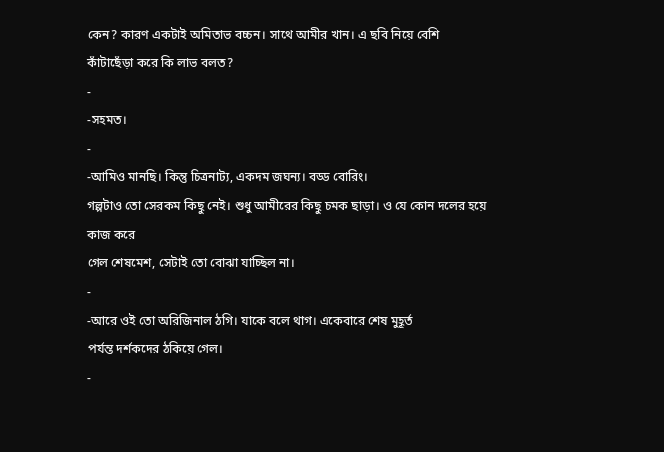কেন? কারণ একটাই অমিতাভ বচ্চন। সাথে আমীর খান। এ ছবি নিয়ে বেশি
কাঁটাছেঁড়া করে কি লাভ বলত?
-
-সহমত।
-
-আমিও মানছি। কিন্তু চিত্রনাট্য, একদম জঘন্য। বড্ড বোরিং।
গল্পটাও তো সেরকম কিছু নেই। শুধু আমীরের কিছু চমক ছাড়া। ও যে কোন দলের হয়ে কাজ করে
গেল শেষমেশ, সেটাই তো বোঝা যাচ্ছিল না।
-
-আরে ওই তো অরিজিনাল ঠগি। যাকে বলে থাগ। একেবারে শেষ মুহূর্ত
পর্যন্ত দর্শকদের ঠকিয়ে গেল।
-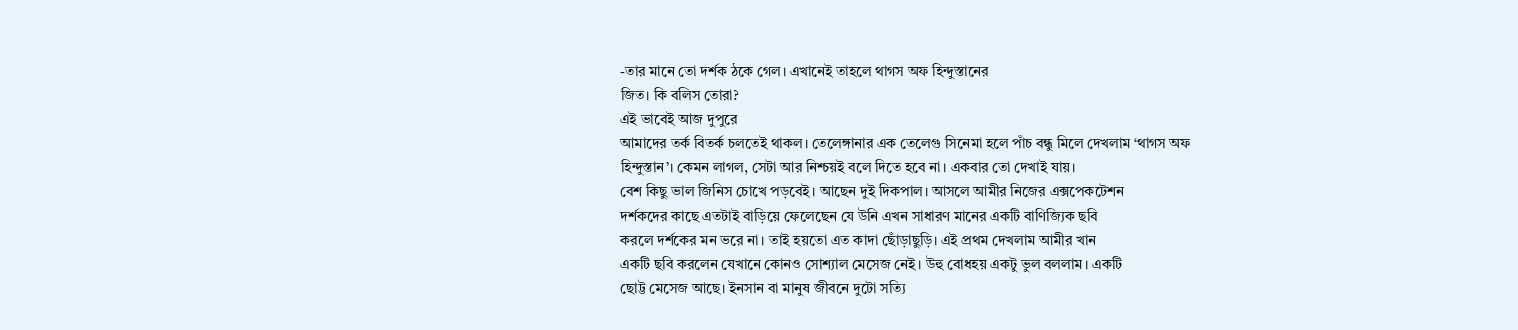-তার মানে তো দর্শক ঠকে গেল। এখানেই তাহলে থাগস অফ হিন্দুস্তানের
জিত। কি বলিস তোরা?
এই ভাবেই আজ দুপুরে
আমাদের তর্ক বিতর্ক চলতেই থাকল। তেলেঙ্গানার এক তেলেগু সিনেমা হলে পাঁচ বন্ধু মিলে দেখলাম ‘থাগস অফ
হিন্দুস্তান’। কেমন লাগল, সেটা আর নিশ্চয়ই বলে দিতে হবে না। একবার তো দেখাই যায়।
বেশ কিছু ভাল জিনিস চোখে পড়বেই। আছেন দুই দিকপাল। আসলে আমীর নিজের এক্সপেকটেশন
দর্শকদের কাছে এতটাই বাড়িয়ে ফেলেছেন যে উনি এখন সাধারণ মানের একটি বাণিজ্যিক ছবি
করলে দর্শকের মন ভরে না। তাই হয়তো এত কাদা ছোঁড়াছুড়ি। এই প্রথম দেখলাম আমীর খান
একটি ছবি করলেন যেখানে কোনও সোশ্যাল মেসেজ নেই। উহু বোধহয় একটু ভুল বললাম। একটি
ছোট্ট মেসেজ আছে। ইনসান বা মানুষ জীবনে দুটো সত্যি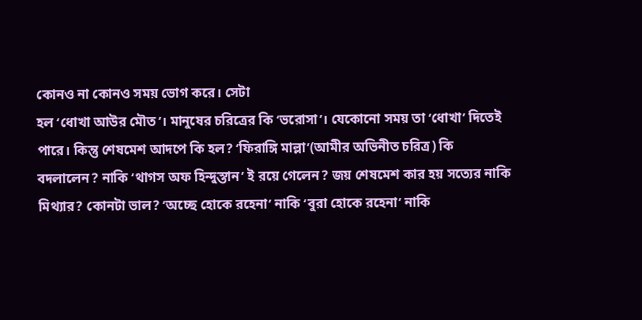কোনও না কোনও সময় ভোগ করে। সেটা
হল ‘ধোখা আউর মৌত’। মানুষের চরিত্রের কি ‘ভরোসা’। যেকোনো সময় তা ‘ধোখা’ দিতেই
পারে। কিন্তু শেষমেশ আদপে কি হল? ‘ফিরাঙ্গি মাল্লা’(আমীর অভিনীত চরিত্র) কি
বদলালেন? নাকি ‘থাগস অফ হিন্দুস্তান’ ই রয়ে গেলেন? জয় শেষমেশ কার হয় সত্যের নাকি
মিথ্যার? কোনটা ভাল? ‘অচ্ছে হোকে রহেনা’ নাকি ‘বুরা হোকে রহেনা’ নাকি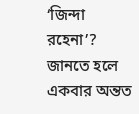‘জিন্দা রহেনা’?
জানতে হলে একবার অন্তত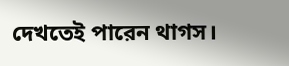দেখতেই পারেন থাগস।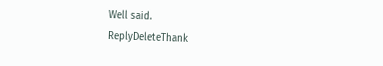Well said.
ReplyDeleteThank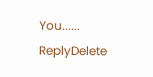You......
ReplyDelete